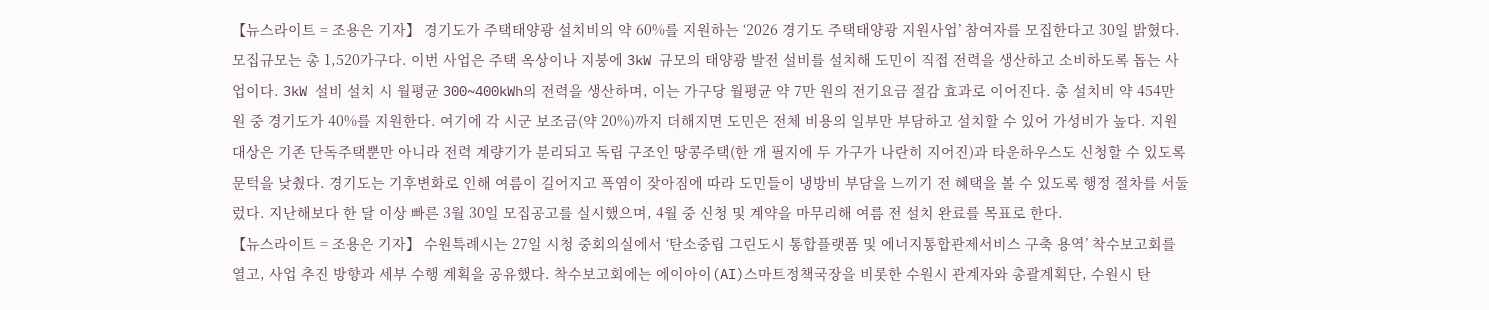【뉴스라이트 = 조용은 기자】 경기도가 주택태양광 설치비의 약 60%를 지원하는 ‘2026 경기도 주택태양광 지원사업’ 참여자를 모집한다고 30일 밝혔다. 모집규모는 총 1,520가구다. 이번 사업은 주택 옥상이나 지붕에 3kW 규모의 태양광 발전 설비를 설치해 도민이 직접 전력을 생산하고 소비하도록 돕는 사업이다. 3kW 설비 설치 시 월평균 300~400kWh의 전력을 생산하며, 이는 가구당 월평균 약 7만 원의 전기요금 절감 효과로 이어진다. 총 설치비 약 454만 원 중 경기도가 40%를 지원한다. 여기에 각 시군 보조금(약 20%)까지 더해지면 도민은 전체 비용의 일부만 부담하고 설치할 수 있어 가성비가 높다. 지원 대상은 기존 단독주택뿐만 아니라 전력 계량기가 분리되고 독립 구조인 땅콩주택(한 개 필지에 두 가구가 나란히 지어진)과 타운하우스도 신청할 수 있도록 문턱을 낮췄다. 경기도는 기후변화로 인해 여름이 길어지고 폭염이 잦아짐에 따라 도민들이 냉방비 부담을 느끼기 전 혜택을 볼 수 있도록 행정 절차를 서둘렀다. 지난해보다 한 달 이상 빠른 3월 30일 모집공고를 실시했으며, 4월 중 신청 및 계약을 마무리해 여름 전 설치 완료를 목표로 한다.
【뉴스라이트 = 조용은 기자】 수원특례시는 27일 시청 중회의실에서 ‘탄소중립 그린도시 통합플랫폼 및 에너지통합관제서비스 구축 용역’ 착수보고회를 열고, 사업 추진 방향과 세부 수행 계획을 공유했다. 착수보고회에는 에이아이(AI)스마트정책국장을 비롯한 수원시 관계자와 총괄계획단, 수원시 탄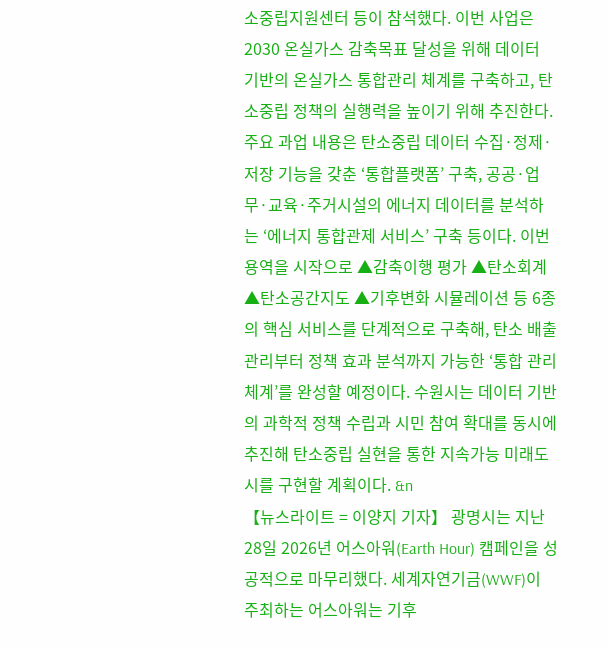소중립지원센터 등이 참석했다. 이번 사업은 2030 온실가스 감축목표 달성을 위해 데이터 기반의 온실가스 통합관리 체계를 구축하고, 탄소중립 정책의 실행력을 높이기 위해 추진한다. 주요 과업 내용은 탄소중립 데이터 수집·정제·저장 기능을 갖춘 ‘통합플랫폼’ 구축, 공공·업무·교육·주거시설의 에너지 데이터를 분석하는 ‘에너지 통합관제 서비스’ 구축 등이다. 이번 용역을 시작으로 ▲감축이행 평가 ▲탄소회계 ▲탄소공간지도 ▲기후변화 시뮬레이션 등 6종의 핵심 서비스를 단계적으로 구축해, 탄소 배출 관리부터 정책 효과 분석까지 가능한 ‘통합 관리 체계’를 완성할 예정이다. 수원시는 데이터 기반의 과학적 정책 수립과 시민 참여 확대를 동시에 추진해 탄소중립 실현을 통한 지속가능 미래도시를 구현할 계획이다. &n
【뉴스라이트 = 이양지 기자】 광명시는 지난 28일 2026년 어스아워(Earth Hour) 캠페인을 성공적으로 마무리했다. 세계자연기금(WWF)이 주최하는 어스아워는 기후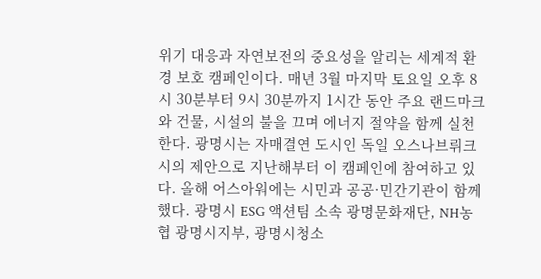위기 대응과 자연보전의 중요성을 알리는 세계적 환경 보호 캠페인이다. 매년 3월 마지막 토요일 오후 8시 30분부터 9시 30분까지 1시간 동안 주요 랜드마크와 건물, 시설의 불을 끄며 에너지 절약을 함께 실천한다. 광명시는 자매결연 도시인 독일 오스나브뤼크시의 제안으로 지난해부터 이 캠페인에 참여하고 있다. 올해 어스아워에는 시민과 공공·민간기관이 함께했다. 광명시 ESG 액션팀 소속 광명문화재단, NH농협 광명시지부, 광명시청소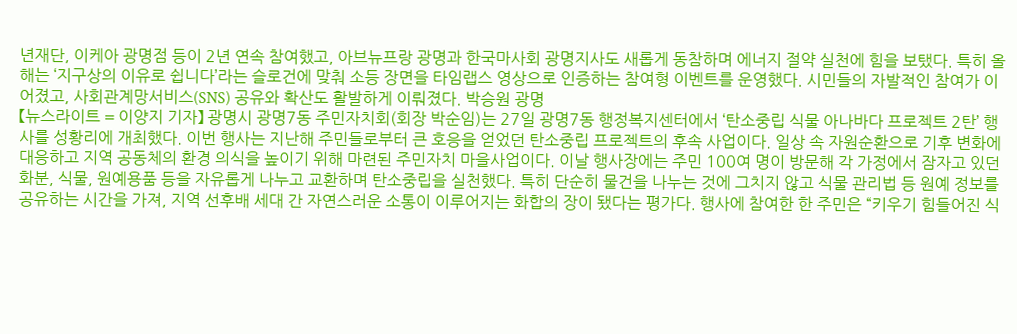년재단, 이케아 광명점 등이 2년 연속 참여했고, 아브뉴프랑 광명과 한국마사회 광명지사도 새롭게 동참하며 에너지 절약 실천에 힘을 보탰다. 특히 올해는 ‘지구상의 이유로 쉽니다’라는 슬로건에 맞춰 소등 장면을 타임랩스 영상으로 인증하는 참여형 이벤트를 운영했다. 시민들의 자발적인 참여가 이어졌고, 사회관계망서비스(SNS) 공유와 확산도 활발하게 이뤄졌다. 박승원 광명
【뉴스라이트 = 이양지 기자】 광명시 광명7동 주민자치회(회장 박순임)는 27일 광명7동 행정복지센터에서 ‘탄소중립 식물 아나바다 프로젝트 2탄’ 행사를 성황리에 개최했다. 이번 행사는 지난해 주민들로부터 큰 호응을 얻었던 탄소중립 프로젝트의 후속 사업이다. 일상 속 자원순환으로 기후 변화에 대응하고 지역 공동체의 환경 의식을 높이기 위해 마련된 주민자치 마을사업이다. 이날 행사장에는 주민 100여 명이 방문해 각 가정에서 잠자고 있던 화분, 식물, 원예용품 등을 자유롭게 나누고 교환하며 탄소중립을 실천했다. 특히 단순히 물건을 나누는 것에 그치지 않고 식물 관리법 등 원예 정보를 공유하는 시간을 가져, 지역 선후배 세대 간 자연스러운 소통이 이루어지는 화합의 장이 됐다는 평가다. 행사에 참여한 한 주민은 “키우기 힘들어진 식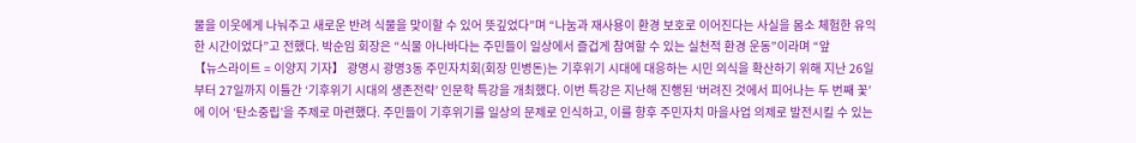물을 이웃에게 나눠주고 새로운 반려 식물을 맞이할 수 있어 뜻깊었다”며 “나눔과 재사용이 환경 보호로 이어진다는 사실을 몸소 체험한 유익한 시간이었다”고 전했다. 박순임 회장은 “식물 아나바다는 주민들이 일상에서 즐겁게 참여할 수 있는 실천적 환경 운동”이라며 “앞
【뉴스라이트 = 이양지 기자】 광명시 광명3동 주민자치회(회장 민병돈)는 기후위기 시대에 대응하는 시민 의식을 확산하기 위해 지난 26일부터 27일까지 이틀간 ‘기후위기 시대의 생존전략’ 인문학 특강을 개최했다. 이번 특강은 지난해 진행된 ‘버려진 것에서 피어나는 두 번째 꽃’에 이어 ‘탄소중립’을 주제로 마련했다. 주민들이 기후위기를 일상의 문제로 인식하고, 이를 향후 주민자치 마을사업 의제로 발전시킬 수 있는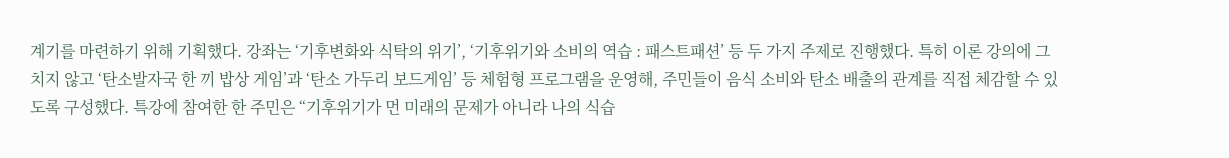계기를 마련하기 위해 기획했다. 강좌는 ‘기후변화와 식탁의 위기’, ‘기후위기와 소비의 역습 : 패스트패션’ 등 두 가지 주제로 진행했다. 특히 이론 강의에 그치지 않고 ‘탄소발자국 한 끼 밥상 게임’과 ‘탄소 가두리 보드게임’ 등 체험형 프로그램을 운영해, 주민들이 음식 소비와 탄소 배출의 관계를 직접 체감할 수 있도록 구성했다. 특강에 참여한 한 주민은 “기후위기가 먼 미래의 문제가 아니라 나의 식습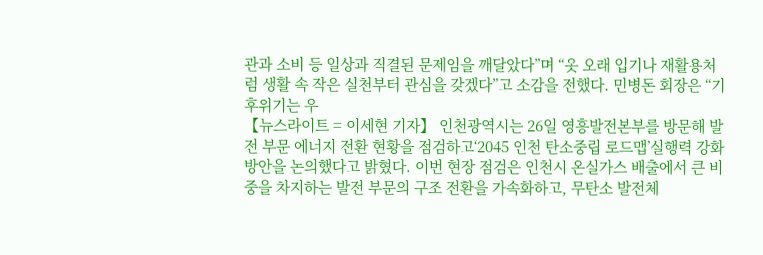관과 소비 등 일상과 직결된 문제임을 깨달았다”며 “옷 오래 입기나 재활용처럼 생활 속 작은 실천부터 관심을 갖겠다”고 소감을 전했다. 민병돈 회장은 “기후위기는 우
【뉴스라이트 = 이세현 기자】 인천광역시는 26일 영흥발전본부를 방문해 발전 부문 에너지 전환 현황을 점검하고‘2045 인천 탄소중립 로드맵’실행력 강화 방안을 논의했다고 밝혔다. 이번 현장 점검은 인천시 온실가스 배출에서 큰 비중을 차지하는 발전 부문의 구조 전환을 가속화하고, 무탄소 발전체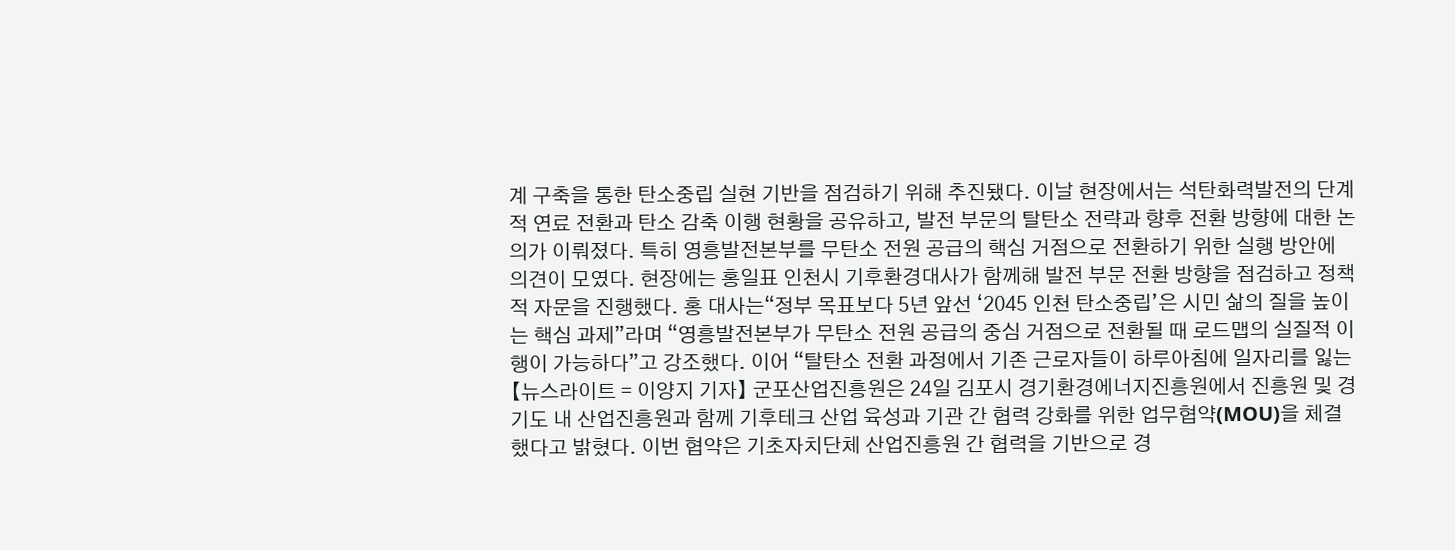계 구축을 통한 탄소중립 실현 기반을 점검하기 위해 추진됐다. 이날 현장에서는 석탄화력발전의 단계적 연료 전환과 탄소 감축 이행 현황을 공유하고, 발전 부문의 탈탄소 전략과 향후 전환 방향에 대한 논의가 이뤄졌다. 특히 영흥발전본부를 무탄소 전원 공급의 핵심 거점으로 전환하기 위한 실행 방안에 의견이 모였다. 현장에는 홍일표 인천시 기후환경대사가 함께해 발전 부문 전환 방향을 점검하고 정책적 자문을 진행했다. 홍 대사는“정부 목표보다 5년 앞선 ‘2045 인천 탄소중립’은 시민 삶의 질을 높이는 핵심 과제”라며 “영흥발전본부가 무탄소 전원 공급의 중심 거점으로 전환될 때 로드맵의 실질적 이행이 가능하다”고 강조했다. 이어 “탈탄소 전환 과정에서 기존 근로자들이 하루아침에 일자리를 잃는
【뉴스라이트 = 이양지 기자】 군포산업진흥원은 24일 김포시 경기환경에너지진흥원에서 진흥원 및 경기도 내 산업진흥원과 함께 기후테크 산업 육성과 기관 간 협력 강화를 위한 업무협약(MOU)을 체결했다고 밝혔다. 이번 협약은 기초자치단체 산업진흥원 간 협력을 기반으로 경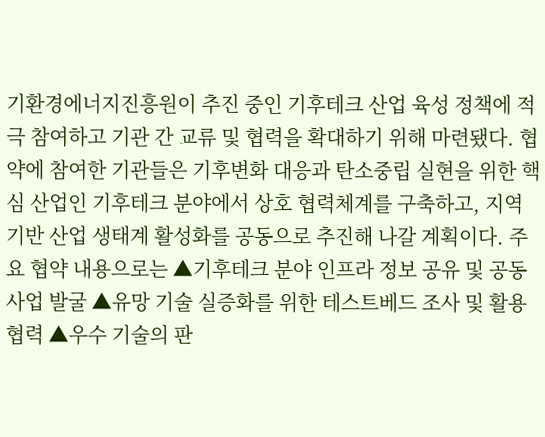기환경에너지진흥원이 추진 중인 기후테크 산업 육성 정책에 적극 참여하고 기관 간 교류 및 협력을 확대하기 위해 마련됐다. 협약에 참여한 기관들은 기후변화 대응과 탄소중립 실현을 위한 핵심 산업인 기후테크 분야에서 상호 협력체계를 구축하고, 지역 기반 산업 생태계 활성화를 공동으로 추진해 나갈 계획이다. 주요 협약 내용으로는 ▲기후테크 분야 인프라 정보 공유 및 공동사업 발굴 ▲유망 기술 실증화를 위한 테스트베드 조사 및 활용 협력 ▲우수 기술의 판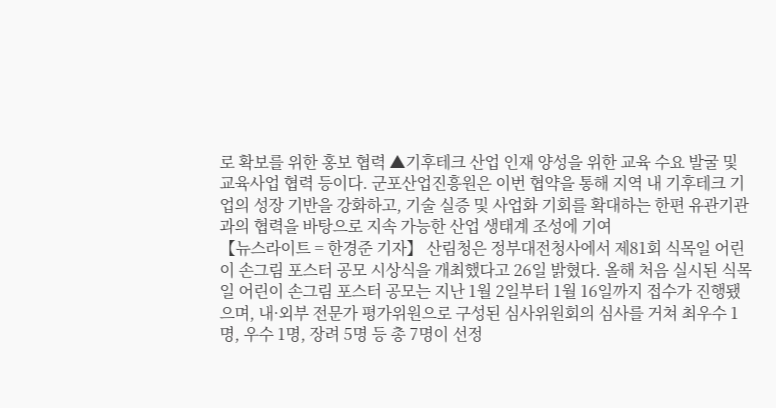로 확보를 위한 홍보 협력 ▲기후테크 산업 인재 양성을 위한 교육 수요 발굴 및 교육사업 협력 등이다. 군포산업진흥원은 이번 협약을 통해 지역 내 기후테크 기업의 성장 기반을 강화하고, 기술 실증 및 사업화 기회를 확대하는 한편 유관기관과의 협력을 바탕으로 지속 가능한 산업 생태계 조성에 기여
【뉴스라이트 = 한경준 기자】 산림청은 정부대전청사에서 제81회 식목일 어린이 손그림 포스터 공모 시상식을 개최했다고 26일 밝혔다. 올해 처음 실시된 식목일 어린이 손그림 포스터 공모는 지난 1월 2일부터 1월 16일까지 접수가 진행됐으며, 내·외부 전문가 평가위원으로 구성된 심사위원회의 심사를 거쳐 최우수 1명, 우수 1명, 장려 5명 등 총 7명이 선정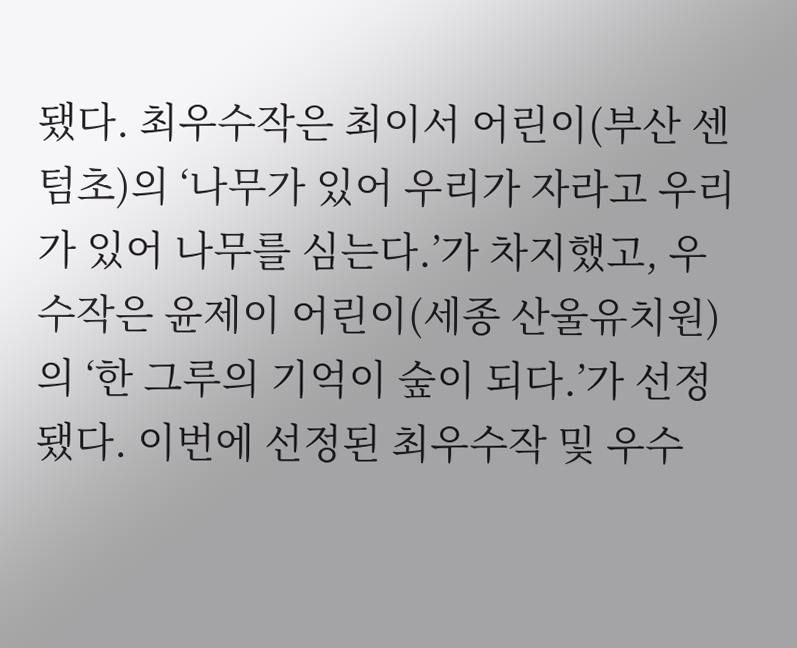됐다. 최우수작은 최이서 어린이(부산 센텀초)의 ‘나무가 있어 우리가 자라고 우리가 있어 나무를 심는다.’가 차지했고, 우수작은 윤제이 어린이(세종 산울유치원)의 ‘한 그루의 기억이 숲이 되다.’가 선정됐다. 이번에 선정된 최우수작 및 우수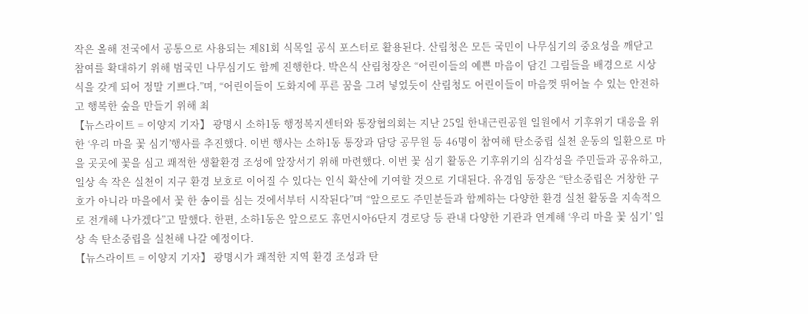작은 올해 전국에서 공통으로 사용되는 제81회 식목일 공식 포스터로 활용된다. 산림청은 모든 국민이 나무심기의 중요성을 깨닫고 참여를 확대하기 위해 범국민 나무심기도 함께 진행한다. 박은식 산림청장은 “어린이들의 예쁜 마음이 담긴 그림들을 배경으로 시상식을 갖게 되어 정말 기쁘다.”며, “어린이들이 도화지에 푸른 꿈을 그려 넣었듯이 산림청도 어린이들이 마음껏 뛰어놀 수 있는 안전하고 행복한 숲을 만들기 위해 최
【뉴스라이트 = 이양지 기자】 광명시 소하1동 행정복지센터와 통장협의회는 지난 25일 한내근린공원 일원에서 기후위기 대응을 위한 ‘우리 마을 꽃 심기’행사를 추진했다. 이번 행사는 소하1동 통장과 담당 공무원 등 46명이 참여해 탄소중립 실천 운동의 일환으로 마을 곳곳에 꽃을 심고 쾌적한 생활환경 조성에 앞장서기 위해 마련했다. 이번 꽃 심기 활동은 기후위기의 심각성을 주민들과 공유하고, 일상 속 작은 실천이 지구 환경 보호로 이어질 수 있다는 인식 확산에 기여할 것으로 기대된다. 유경임 동장은 “탄소중립은 거창한 구호가 아니라 마을에서 꽃 한 송이를 심는 것에서부터 시작된다”며 “앞으로도 주민분들과 함께하는 다양한 환경 실천 활동을 지속적으로 전개해 나가겠다”고 말했다. 한편, 소하1동은 앞으로도 휴먼시아6단지 경로당 등 관내 다양한 기관과 연계해 ‘우리 마을 꽃 심기’ 일상 속 탄소중립을 실천해 나갈 예정이다.
【뉴스라이트 = 이양지 기자】 광명시가 쾌적한 지역 환경 조성과 탄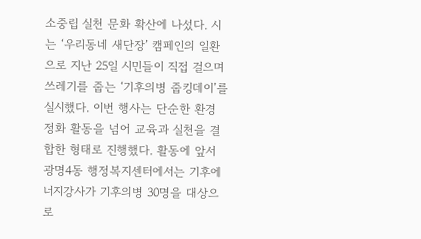소중립 실천 문화 확산에 나섰다. 시는 ‘우리동네 새단장’ 캠페인의 일환으로 지난 25일 시민들이 직접 걸으며 쓰레기를 줍는 ‘기후의병 줍킹데이’를 실시했다. 이번 행사는 단순한 환경 정화 활동을 넘어 교육과 실천을 결합한 형태로 진행했다. 활동에 앞서 광명4동 행정복지센터에서는 기후에너지강사가 기후의병 30명을 대상으로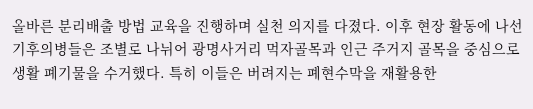올바른 분리배출 방법 교육을 진행하며 실천 의지를 다졌다. 이후 현장 활동에 나선 기후의병들은 조별로 나뉘어 광명사거리 먹자골목과 인근 주거지 골목을 중심으로 생활 폐기물을 수거했다. 특히 이들은 버려지는 폐현수막을 재활용한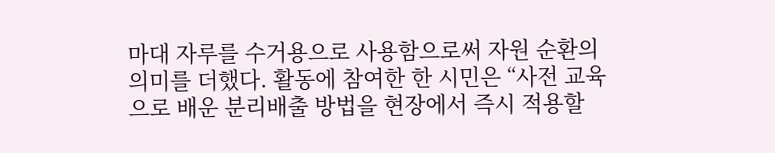마대 자루를 수거용으로 사용함으로써 자원 순환의 의미를 더했다. 활동에 참여한 한 시민은 “사전 교육으로 배운 분리배출 방법을 현장에서 즉시 적용할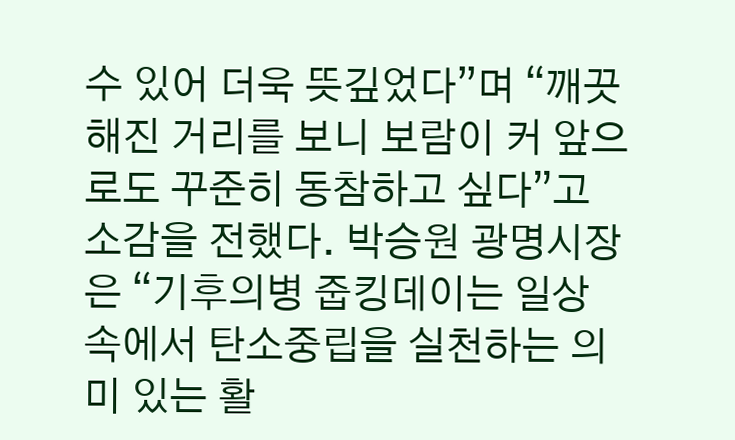수 있어 더욱 뜻깊었다”며 “깨끗해진 거리를 보니 보람이 커 앞으로도 꾸준히 동참하고 싶다”고 소감을 전했다. 박승원 광명시장은 “기후의병 줍킹데이는 일상 속에서 탄소중립을 실천하는 의미 있는 활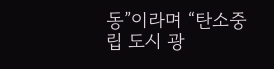동”이라며 “탄소중립 도시 광